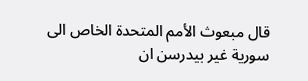قال مبعوث الأمم المتحدة الخاص الى سورية غير بيدرسن ان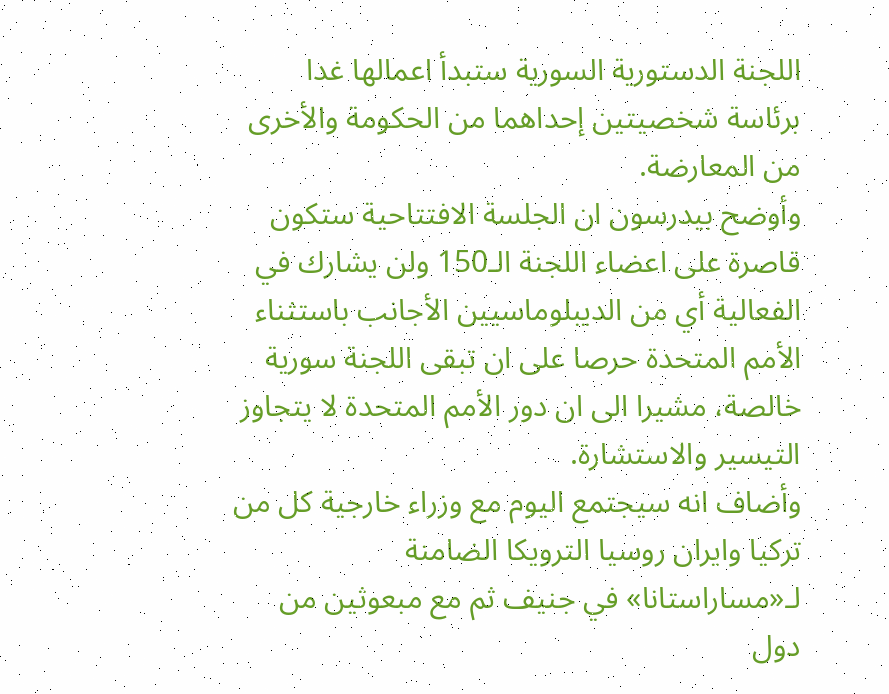اللجنة الدستورية السورية ستبدأ اعمالها غدا برئاسة شخصيتين إحداهما من الحكومة والأخرى من المعارضة.
وأوضح بيدرسون ان الجلسة الافتتاحية ستكون قاصرة على اعضاء اللجنة الـ150 ولن يشارك في الفعالية أي من الديبلوماسيين الأجانب باستثناء الأمم المتحدة حرصا على ان تبقى اللجنة سورية خالصة، مشيرا الى ان دور الأمم المتحدة لا يتجاوز التيسير والاستشارة.
وأضاف انه سيجتمع اليوم مع وزراء خارجية كل من تركيا وايران روسيا الترويكا الضامنة لـ«مساراستانا» في جنيف ثم مع مبعوثين من دول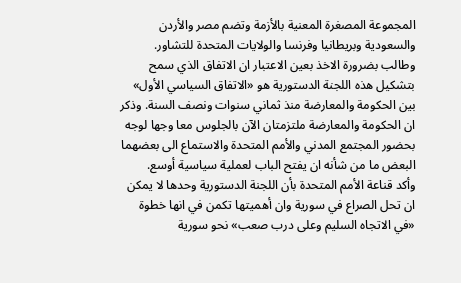المجموعة المصغرة المعنية بالأزمة وتضم مصر والأردن والسعودية وبريطانيا وفرنسا والولايات المتحدة للتشاور.
وطالب بضرورة الاخذ بعين الاعتبار ان الاتفاق الذي سمح بتشكيل هذه اللجنة الدستورية هو «الاتفاق السياسي الأول» بين الحكومة والمعارضة منذ ثماني سنوات ونصف السنة. وذكر ان الحكومة والمعارضة ملتزمتان الآن بالجلوس معا وجها لوجه بحضور المجتمع المدني والأمم المتحدة والاستماع الى بعضهما البعض ما من شأنه ان يفتح الباب لعملية سياسية أوسع.
وأكد قناعة الأمم المتحدة بأن اللجنة الدستورية وحدها لا يمكن ان تحل الصراع في سورية وان أهميتها تكمن في انها خطوة «في الاتجاه السليم وعلى درب صعب» نحو سورية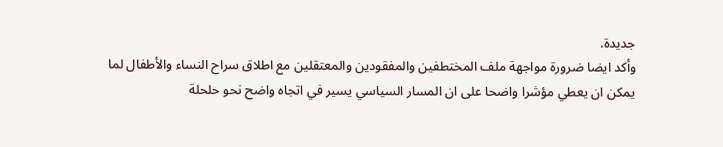جديدة.
وأكد ايضا ضرورة مواجهة ملف المختطفين والمفقودين والمعتقلين مع اطلاق سراح النساء والأطفال لما يمكن ان يعطي مؤشرا واضحا على ان المسار السياسي يسير في اتجاه واضح نحو حلحلة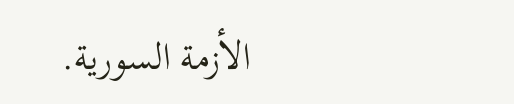الأزمة السورية.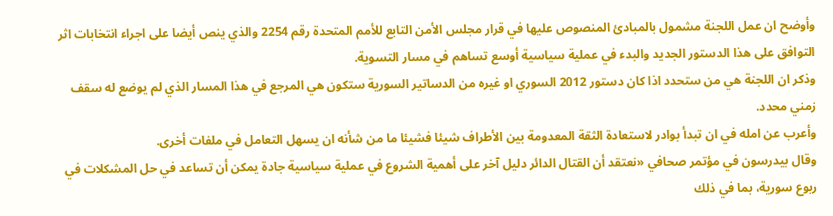وأوضح ان عمل اللجنة مشمول بالمبادئ المنصوص عليها في قرار مجلس الأمن التابع للأمم المتحدة رقم 2254 والذي ينص أيضا على اجراء انتخابات اثر التوافق على هذا الدستور الجديد والبدء في عملية سياسية أوسع تساهم في مسار التسوية.
وذكر ان اللجنة هي من ستحدد اذا كان دستور 2012 السوري او غيره من الدساتير السورية ستكون هي المرجع في هذا المسار الذي لم يوضع له سقف زمني محدد.
وأعرب عن امله في ان تبدأ بوادر لاستعادة الثقة المعدومة بين الأطراف شيئا فشيئا ما من شأنه ان يسهل التعامل في ملفات أخرى.
وقال بيدرسون في مؤتمر صحافي «نعتقد أن القتال الدائر دليل آخر على أهمية الشروع في عملية سياسية جادة يمكن أن تساعد في حل المشكلات في ربوع سورية، بما في ذلك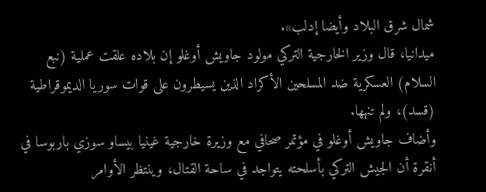شمال شرق البلاد وأيضا إدلب».
ميدانيا، قال وزير الخارجية التركي مولود جاويش أوغلو إن بلاده علقت عملية (نبع السلام) العسكرية ضد المسلحين الأكراد الذين يسيطرون على قوات سوريا الديموقراطية (قسد)، ولم تنهها.
وأضاف جاويش أوغلو في مؤتمر صحافي مع وزيرة خارجية غينيا بيساو سوزي باربوسا في أنقرة أن الجيش التركي بأسلحته يتواجد في ساحة القتال، وينتظر الأوامر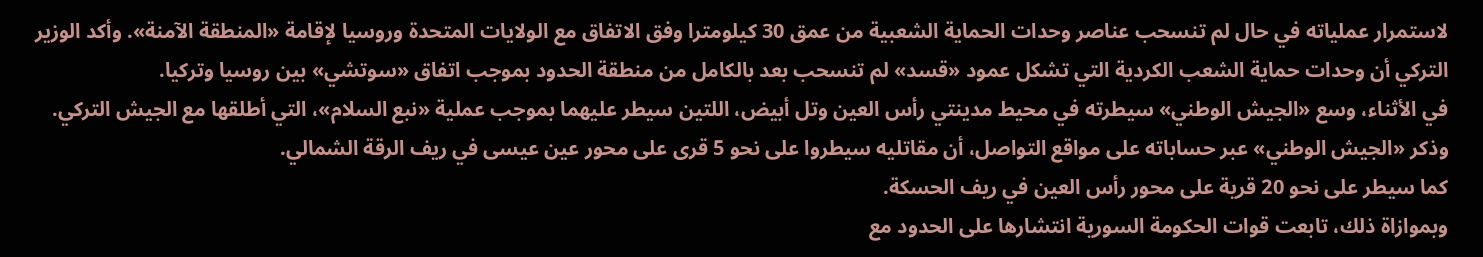لاستمرار عملياته في حال لم تنسحب عناصر وحدات الحماية الشعبية من عمق 30 كيلومترا وفق الاتفاق مع الولايات المتحدة وروسيا لإقامة «المنطقة الآمنة». وأكد الوزير التركي أن وحدات حماية الشعب الكردية التي تشكل عمود «قسد» لم تنسحب بعد بالكامل من منطقة الحدود بموجب اتفاق «سوتشي» بين روسيا وتركيا.
في الأثناء، وسع «الجيش الوطني» سيطرته في محيط مدينتي رأس العين وتل أبيض، اللتين سيطر عليهما بموجب عملية «نبع السلام»، التي أطلقها مع الجيش التركي.
وذكر «الجيش الوطني» عبر حساباته على مواقع التواصل، أن مقاتليه سيطروا على نحو 5 قرى على محور عين عيسى في ريف الرقة الشمالي.
كما سيطر على نحو 20 قرية على محور رأس العين في ريف الحسكة.
وبموازاة ذلك، تابعت قوات الحكومة السورية انتشارها على الحدود مع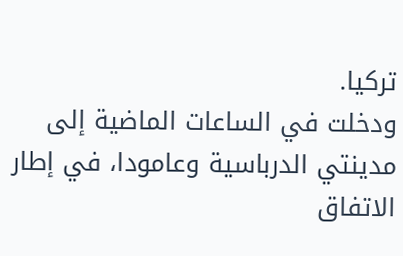تركيا.
ودخلت في الساعات الماضية إلى مدينتي الدرباسية وعامودا، في إطار الاتفاق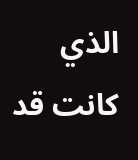الذي كانت قد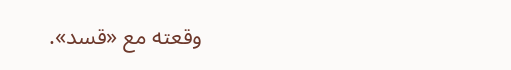وقعته مع «قسد».